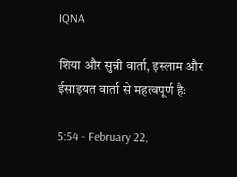IQNA

शिया और सुन्नी वार्ता, इस्लाम और ईसाइयत वार्ता से महत्वपूर्ण हैः

5:54 - February 22,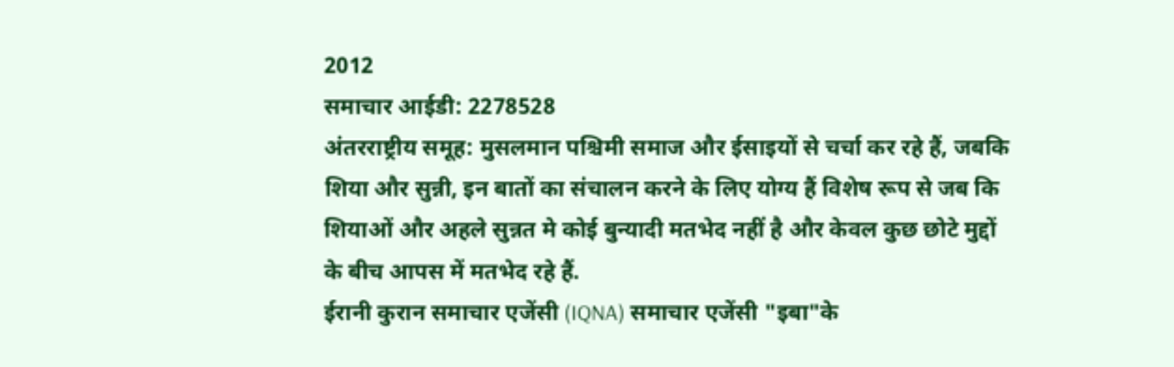2012
समाचार आईडी: 2278528
अंतरराष्ट्रीय समूह: मुसलमान पश्चिमी समाज और ईसाइयों से चर्चा कर रहे हैं, जबकि शिया और सुन्नी, इन बातों का संचालन करने के लिए योग्य हैं विशेष रूप से जब कि शियाओं और अहले सुन्नत मे कोई बुन्यादी मतभेद नहीं है और केवल कुछ छोटे मुद्दों के बीच आपस में मतभेद रहे हैं.
ईरानी कुरान समाचार एजेंसी (IQNA) समाचार एजेंसी "इबा"के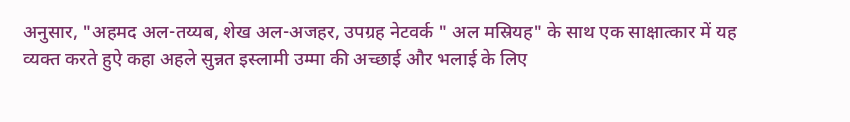अनुसार, "अहमद अल-तय्यब, शेख अल-अजहर, उपग्रह नेटवर्क " अल मस्रियह" के साथ एक साक्षात्कार में यह व्यक्त करते हुऐ कहा अहले सुन्नत इस्लामी उम्मा की अच्छाई और भलाई के लिए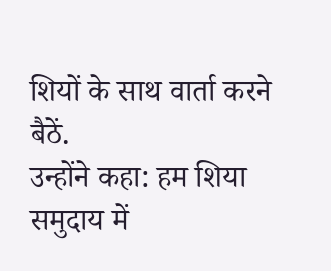शियों के साथ वार्ता करने बैठें.
उन्होंने कहा: हम शिया समुदाय में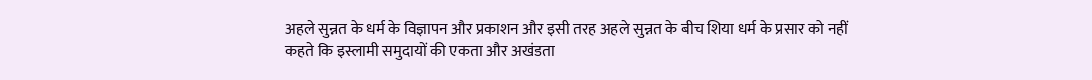अहले सुन्नत के धर्म के विज्ञापन और प्रकाशन और इसी तरह अहले सुन्नत के बीच शिया धर्म के प्रसार को नहीं कहते कि इस्लामी समुदायों की एकता और अखंडता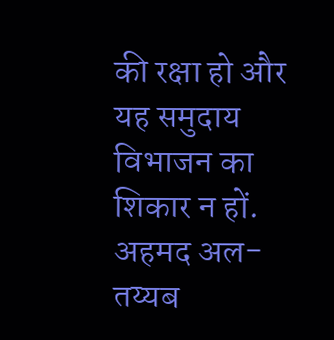की रक्षा हो और यह समुदाय विभाजन का शिकार न हों.
अहमद अल-तय्यब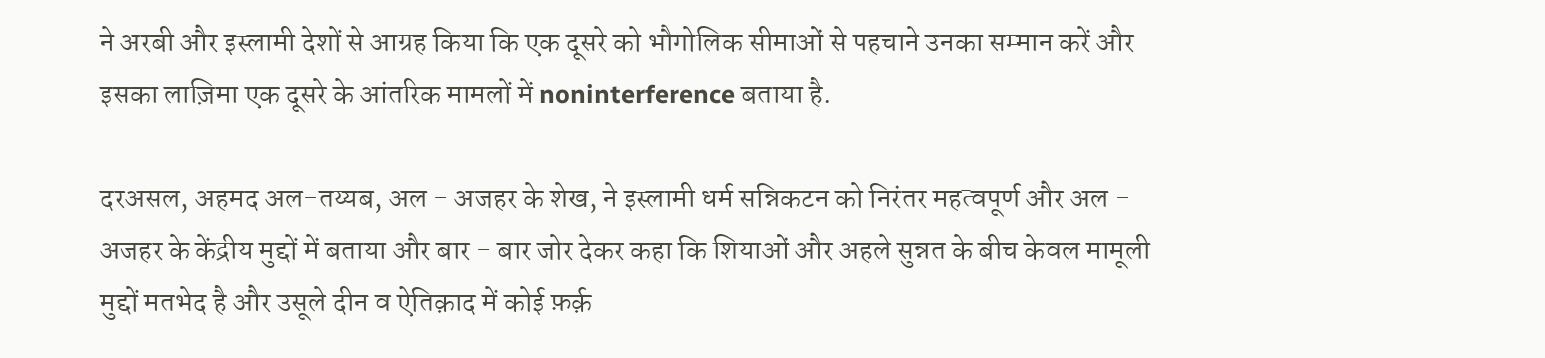ने अरबी और इस्लामी देशों से आग्रह किया कि एक दूसरे को भौगोलिक सीमाओं से पहचाने उनका सम्मान करें और इसका लाज़िमा एक दूसरे के आंतरिक मामलों में noninterference बताया है.

दरअसल, अहमद अल-तय्यब, अल - अजहर के शेख, ने इस्लामी धर्म सन्निकटन को निरंतर महत्वपूर्ण और अल - अजहर के केंद्रीय मुद्दों में बताया और बार - बार जोर देकर कहा कि शियाओं और अहले सुन्नत के बीच केवल मामूली मुद्दों मतभेद है और उसूले दीन व ऐतिक़ाद में कोई फ़र्क़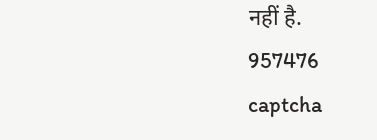नहीं है.
957476
captcha